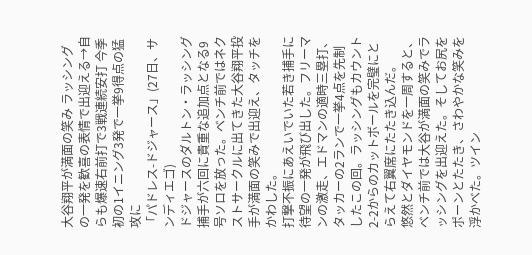大谷翔平が満面の笑み ラッシングの一発を歓喜の表情で出迎える→自らも爆速右前打で3戦連続安打 今季初の1イニング3発で一挙9得点の猛攻に
「パドレス-ドジャース」(27日、サンディエゴ)
ドジャースのダルトン・ラッシング捕手が六回に貴重な追加点となる9号ソロを放った。ベンチ前ではネクストサークルに出てきた大谷翔平投手が満面の笑みで出迎え、タッチをかわした。
打撃不振にあえいでいた若き捕手に待望の一発が飛び出した。フリーマンの激走、エドマンの適時三塁打、タッカーの2ランで一挙4点を先制したこの回。ラッシングもカウント2-2からのカットボールを完璧にとらえて右翼席にたたき込んだ。
悠然とダイヤモンドを一周すると、ベンチ前では大谷が満面の笑みでラッシングを出迎えた。そしてお尻をポーンとたたき、さわやかな笑みを浮かべた。ツイン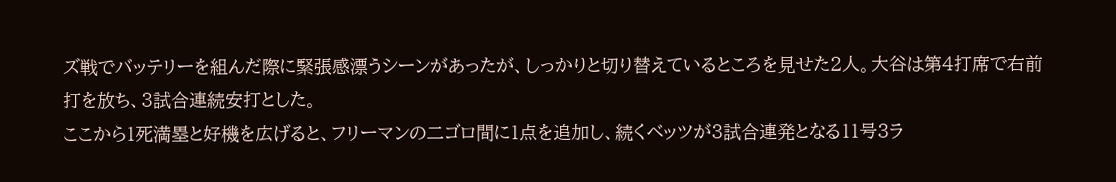ズ戦でバッテリーを組んだ際に緊張感漂うシーンがあったが、しっかりと切り替えているところを見せた2人。大谷は第4打席で右前打を放ち、3試合連続安打とした。
ここから1死満塁と好機を広げると、フリーマンの二ゴロ間に1点を追加し、続くベッツが3試合連発となる11号3ラ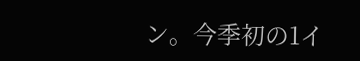ン。今季初の1イ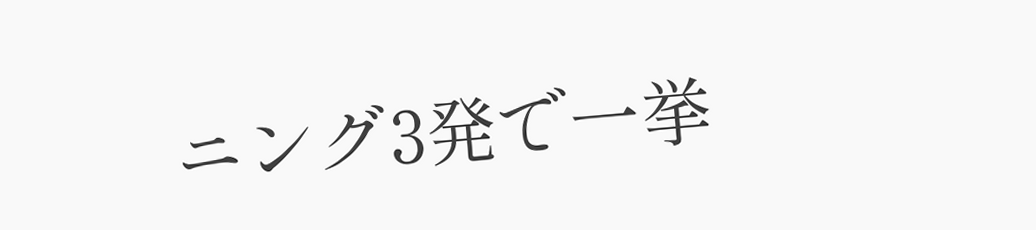ニング3発で一挙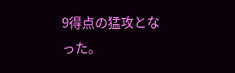9得点の猛攻となった。